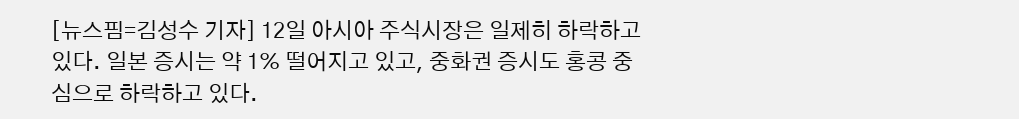[뉴스핌=김성수 기자] 12일 아시아 주식시장은 일제히 하락하고 있다. 일본 증시는 약 1% 떨어지고 있고, 중화권 증시도 홍콩 중심으로 하락하고 있다.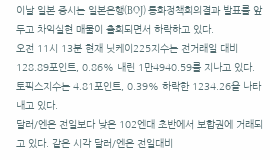이날 일본 증시는 일본은행(BOJ) 통화정책회의결과 발표를 앞두고 차익실현 매물이 출회되면서 하락하고 있다.
오전 11시 13분 현재 닛케이225지수는 전거래일 대비 128.89포인트, 0.86% 내린 1만4940.59를 지나고 있다. 토픽스지수는 4.81포인트, 0.39% 하락한 1234.26을 나타내고 있다.
달러/엔은 전일보다 낮은 102엔대 초반에서 보합권에 거래되고 있다. 같은 시각 달러/엔은 전일대비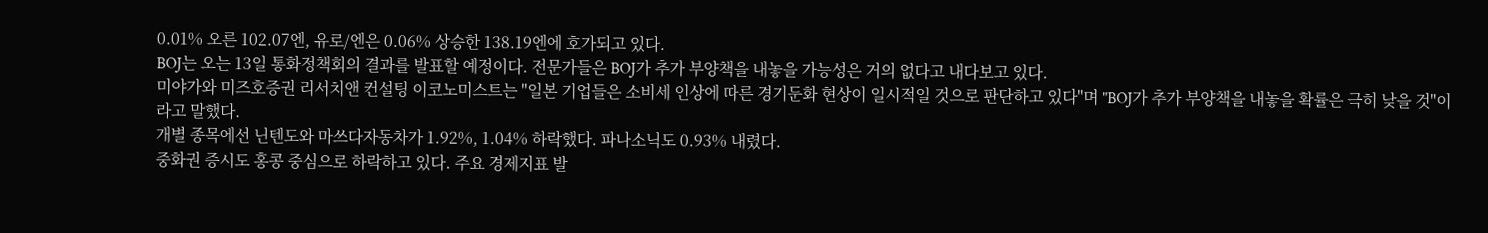0.01% 오른 102.07엔, 유로/엔은 0.06% 상승한 138.19엔에 호가되고 있다.
BOJ는 오는 13일 통화정책회의 결과를 발표할 예정이다. 전문가들은 BOJ가 추가 부양책을 내놓을 가능성은 거의 없다고 내다보고 있다.
미야가와 미즈호증권 리서치앤 컨설팅 이코노미스트는 "일본 기업들은 소비세 인상에 따른 경기둔화 현상이 일시적일 것으로 판단하고 있다"며 "BOJ가 추가 부양책을 내놓을 확률은 극히 낮을 것"이라고 말했다.
개별 종목에선 닌텐도와 마쓰다자동차가 1.92%, 1.04% 하락했다. 파나소닉도 0.93% 내렸다.
중화권 증시도 홍콩 중심으로 하락하고 있다. 주요 경제지표 발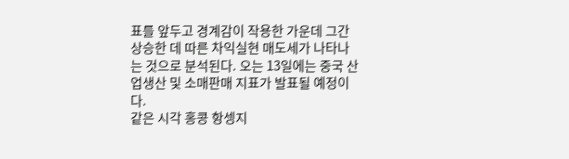표를 앞두고 경계감이 작용한 가운데 그간 상승한 데 따른 차익실현 매도세가 나타나는 것으로 분석된다. 오는 13일에는 중국 산업생산 및 소매판매 지표가 발표될 예정이다.
같은 시각 홍콩 항셍지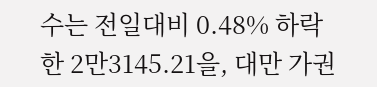수는 전일대비 0.48% 하락한 2만3145.21을, 대만 가권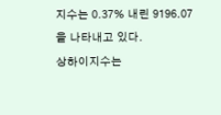지수는 0.37% 내린 9196.07을 나타내고 있다.
상하이지수는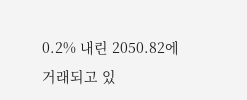0.2% 내린 2050.82에 거래되고 있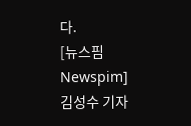다.
[뉴스핌 Newspim] 김성수 기자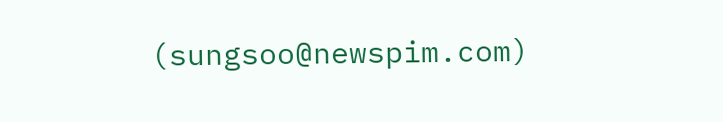(sungsoo@newspim.com)